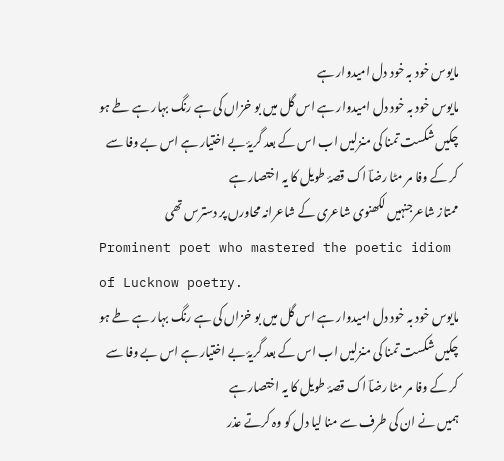مایوس خود بہ خود دل امیدوار ہے
مایوس خود بہ خود دل امیدوار ہے اس گل میں بو خزاں کی ہے رنگ بہار ہے طے ہو چکیں شکست تمنا کی منزلیں اب اس کے بعد گریۂ بے اختیار ہے اس بے وفا سے کر کے وفا مر مٹا رضاؔ اک قصۂ طویل کا یہ اختصار ہے
ممتاز شاعرجنہیں لکھنوی شاعری کے شاعرانہ محاورں پر دسترس تھی
Prominent poet who mastered the poetic idiom of Lucknow poetry.
مایوس خود بہ خود دل امیدوار ہے اس گل میں بو خزاں کی ہے رنگ بہار ہے طے ہو چکیں شکست تمنا کی منزلیں اب اس کے بعد گریۂ بے اختیار ہے اس بے وفا سے کر کے وفا مر مٹا رضاؔ اک قصۂ طویل کا یہ اختصار ہے
ہمیں نے ان کی طرف سے منا لیا دل کو وہ کرتے عذر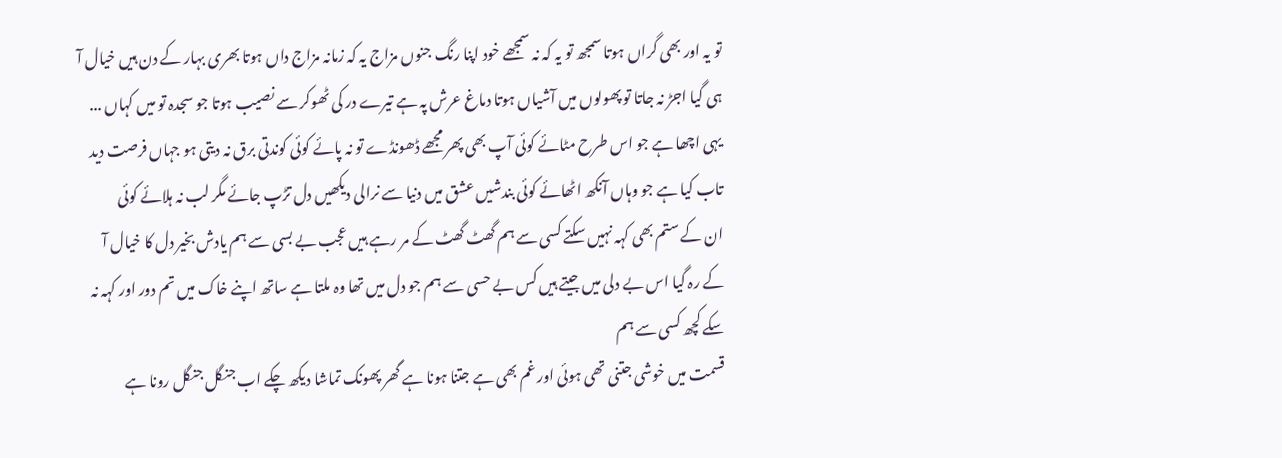تو یہ اور بھی گراں ہوتا سمجھ تو یہ کہ نہ سمجھے خود اپنا رنگ جنوں مزاج یہ کہ زمانہ مزاج داں ہوتا بھری بہار کے دن ہیں خیال آ ہی گیا اجڑ نہ جاتا تو پھولوں میں آشیاں ہوتا دماغ عرش پہ ہے تیرے در کی ٹھوکر سے نصیب ہوتا جو سجدہ تو میں کہاں ...
یہی اچھا ہے جو اس طرح مٹائے کوئی آپ بھی پھر مجھے ڈھونڈے تو نہ پائے کوئی کوندتی برق نہ دیتی ہو جہاں فرصت دید تاب کیا ہے جو وہاں آنکھ اٹھائے کوئی بندشیں عشق میں دنیا سے نرالی دیکھیں دل تڑپ جائے مگر لب نہ ہلائے کوئی
ان کے ستم بھی کہہ نہیں سکتے کسی سے ہم گھٹ گھٹ کے مر رہے ہیں عجب بے بسی سے ہم یادش بخیر دل کا خیال آ کے رہ گیا اس بے دلی میں جیتے ہیں کس بے حسی سے ہم جو دل میں تھا وہ ملتا ہے ساتھ اپنے خاک میں تم دور اور کہہ نہ سکے کچھ کسی سے ہم
قسمت میں خوشی جتنی تھی ہوئی اور غم بھی ہے جتنا ہونا ہے گھر پھونک تماشا دیکھ چکے اب جنگل جنگل رونا ہے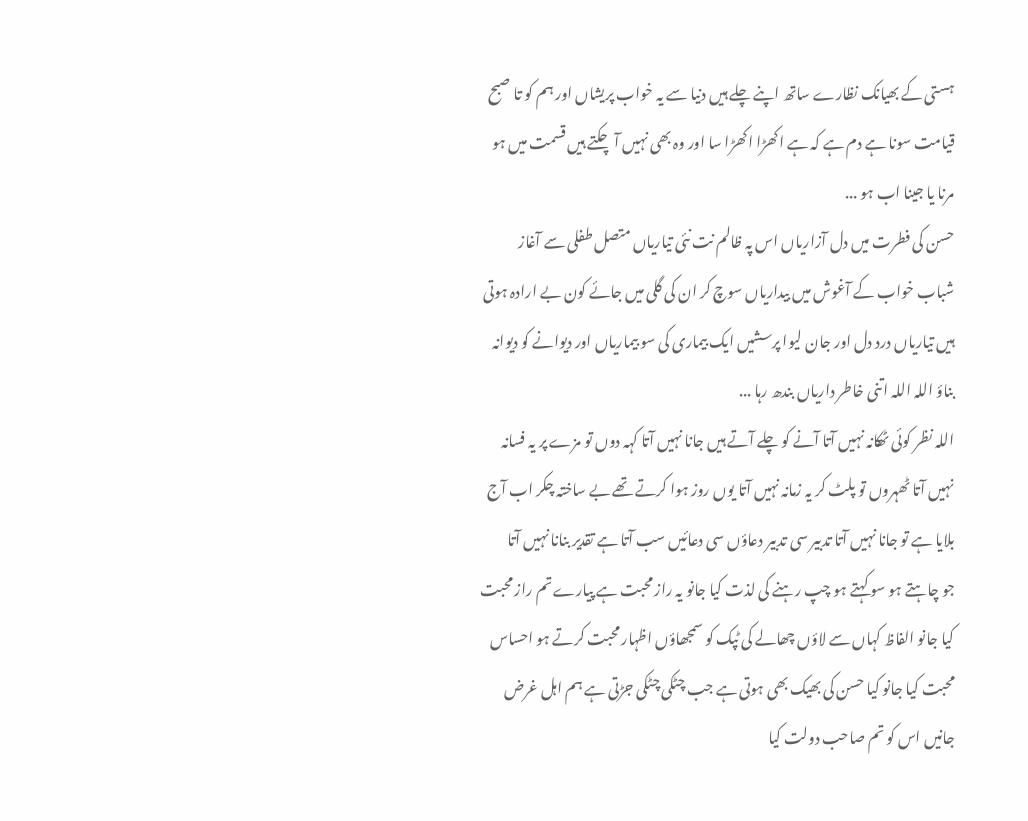ہستی کے بھیانک نظارے ساتھ اپنے چلے ہیں دنیا سے یہ خواب پریشاں اور ہم کو تا صبح قیامت سونا ہے دم ہے کہ ہے اکھڑا اکھڑا سا اور وہ بھی نہیں آ چکتے ہیں قسمت میں ہو مرنا یا جینا اب ہو ...
حسن کی فطرت میں دل آزاریاں اس پہ ظالم نت نئی تیاریاں متصل طفلی سے آغاز شباب خواب کے آغوش میں بیداریاں سوچ کر ان کی گلی میں جائے کون بے ارادہ ہوتی ہیں تیاریاں درد دل اور جان لیوا پرسشیں ایک بیماری کی سو بیماریاں اور دیوانے کو دیوانہ بناؤ اللہ اللہ اتنی خاطر داریاں بندھ رہا ...
اللہ نظر کوئی ٹھکانہ نہیں آتا آنے کو چلے آتے ہیں جانا نہیں آتا کہہ دوں تو مزے پر یہ فسانہ نہیں آتا ٹھہروں تو پلٹ کر یہ زمانہ نہیں آتا یوں روز ہوا کرتے تھے بے ساختہ چکر اب آج بلایا ہے تو جانا نہیں آتا تدبیر سی تدبیر دعاؤں سی دعائیں سب آتا ہے تقدیر بنانا نہیں آتا
جو چاہتے ہو سو کہتے ہو چپ رہنے کی لذت کیا جانو یہ راز محبت ہے پیارے تم راز محبت کیا جانو الفاظ کہاں سے لاؤں چھالے کی ٹپک کو سمجھاؤں اظہار محبت کرتے ہو احساس محبت کیا جانو کیا حسن کی بھیک بھی ہوتی ہے جب چٹکی چٹکی جڑتی ہے ہم اہل غرض جانیں اس کو تم صاحب دولت کیا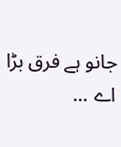جانو ہے فرق بڑا اے ...